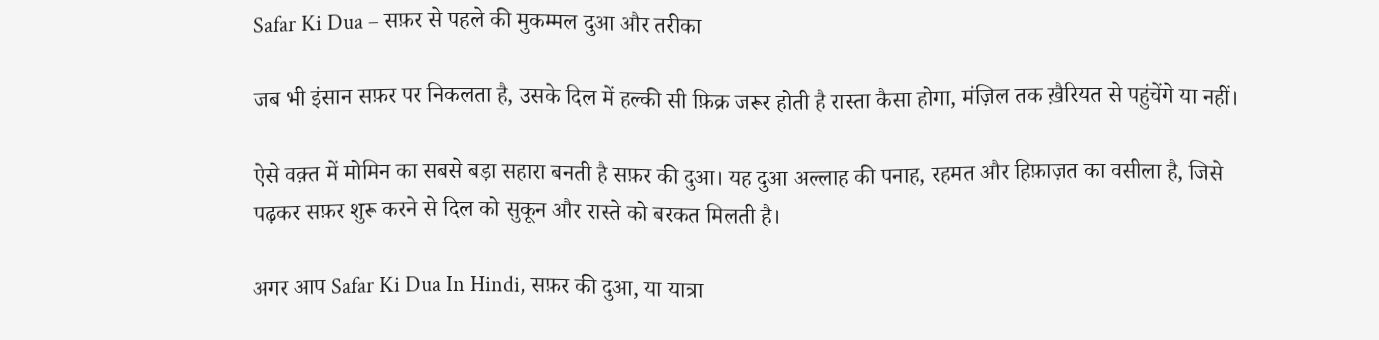Safar Ki Dua – सफ़र से पहले की मुकम्मल दुआ और तरीका

जब भी इंसान सफ़र पर निकलता है, उसके दिल में हल्की सी फ़िक्र जरूर होती है रास्ता कैसा होगा, मंज़िल तक ख़ैरियत से पहुंचेंगे या नहीं।

ऐसे वक़्त में मोमिन का सबसे बड़ा सहारा बनती है सफ़र की दुआ। यह दुआ अल्लाह की पनाह, रहमत और हिफ़ाज़त का वसीला है, जिसे पढ़कर सफ़र शुरू करने से दिल को सुकून और रास्ते को बरकत मिलती है।

अगर आप Safar Ki Dua In Hindi, सफ़र की दुआ, या यात्रा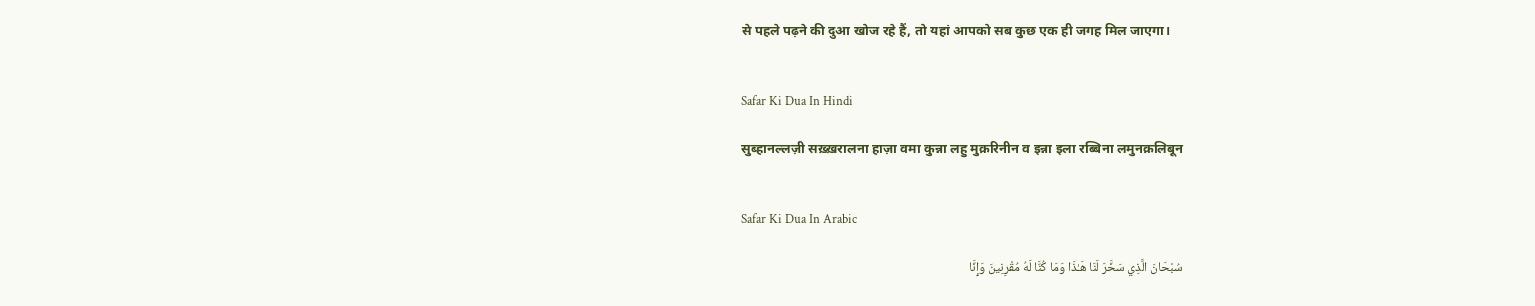से पहले पढ़ने की दुआ खोज रहे हैं, तो यहां आपको सब कुछ एक ही जगह मिल जाएगा।


Safar Ki Dua In Hindi

सुब्हानल्लज़ी सख़्ख़रालना हाज़ा वमा कुन्ना लहु मुक़रिनीन व इन्ना इला रब्बिना लमुनक़लिबून


Safar Ki Dua In Arabic

سُبْحَانَ الَّذِي سَخَّرَ لَنَا هَـٰذَا وَمَا كُنَّا لَهُ مُقْرِنِينَ وَإِنَّا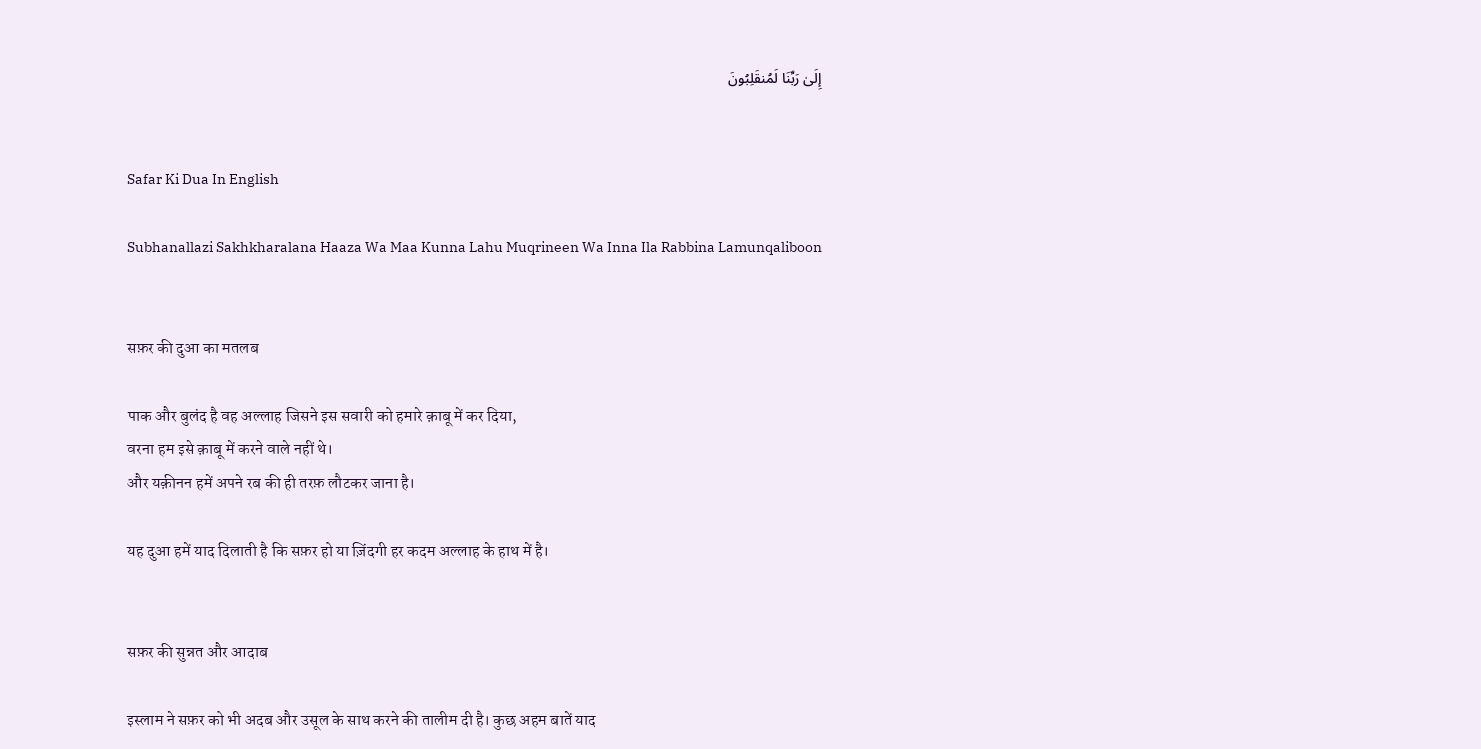إِلَىٰ رَبِّنَا لَمُنقَلِبُونَ


Safar Ki Dua In English

Subhanallazi Sakhkharalana Haaza Wa Maa Kunna Lahu Muqrineen Wa Inna Ila Rabbina Lamunqaliboon


सफ़र की दुआ का मतलब

पाक और बुलंद है वह अल्लाह जिसने इस सवारी को हमारे क़ाबू में कर दिया,
वरना हम इसे क़ाबू में करने वाले नहीं थे।
और यक़ीनन हमें अपने रब की ही तरफ़ लौटकर जाना है।

यह दुआ हमें याद दिलाती है कि सफ़र हो या ज़िंदगी हर कदम अल्लाह के हाथ में है।


सफ़र की सुन्नत और आदाब

इस्लाम ने सफ़र को भी अदब और उसूल के साथ करने की तालीम दी है। कुछ अहम बातें याद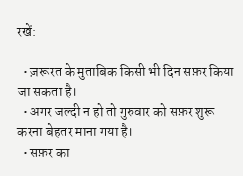रखें:

  • ज़रूरत के मुताबिक किसी भी दिन सफ़र किया जा सकता है।
  • अगर जल्दी न हो तो गुरुवार को सफ़र शुरू करना बेहतर माना गया है।
  • सफ़र का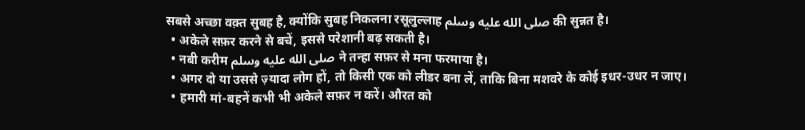सबसे अच्छा वक़्त सुबह है, क्योंकि सुबह निकलना रसूलुल्लाह صلى الله عليه وسلم की सुन्नत है।
  • अकेले सफ़र करने से बचें, इससे परेशानी बढ़ सकती है।
  • नबी करीम صلى الله عليه وسلم ने तन्हा सफ़र से मना फरमाया है।
  • अगर दो या उससे ज़्यादा लोग हों, तो किसी एक को लीडर बना लें, ताकि बिना मशवरे के कोई इधर-उधर न जाए।
  • हमारी मां-बहनें कभी भी अकेले सफ़र न करें। औरत को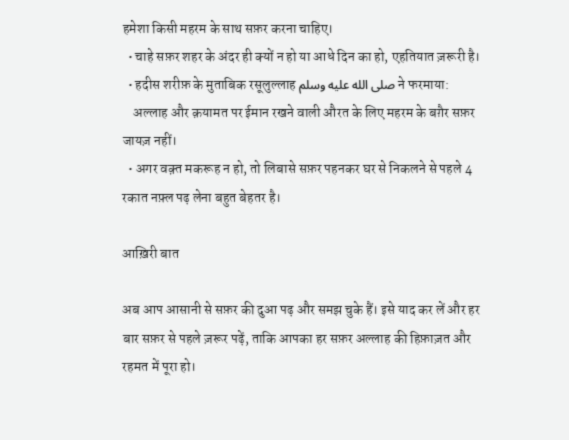हमेशा किसी महरम के साथ सफ़र करना चाहिए।
  • चाहे सफ़र शहर के अंदर ही क्यों न हो या आधे दिन का हो, एहतियात ज़रूरी है।
  • हदीस शरीफ़ के मुताबिक रसूलुल्लाह صلى الله عليه وسلم ने फरमाया:
    अल्लाह और क़यामत पर ईमान रखने वाली औरत के लिए महरम के बग़ैर सफ़र जायज़ नहीं।
  • अगर वक़्त मकरूह न हो, तो लिबासे सफ़र पहनकर घर से निकलने से पहले 4 रकात नफ़्ल पढ़ लेना बहुत बेहतर है।

आख़िरी बात

अब आप आसानी से सफ़र की दुआ पढ़ और समझ चुके हैं। इसे याद कर लें और हर बार सफ़र से पहले ज़रूर पढ़ें, ताकि आपका हर सफ़र अल्लाह की हिफ़ाज़त और रहमत में पूरा हो।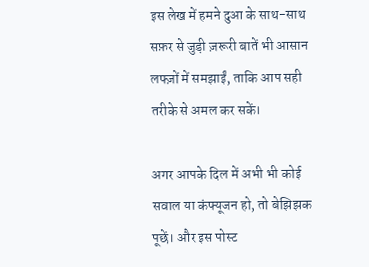इस लेख में हमने दुआ के साथ-साथ सफ़र से जुड़ी ज़रूरी बातें भी आसान लफ्ज़ों में समझाईं, ताकि आप सही तरीके से अमल कर सकें।

अगर आपके दिल में अभी भी कोई सवाल या कंफ्यूजन हो, तो बेझिझक पूछें। और इस पोस्ट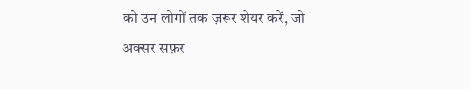को उन लोगों तक ज़रूर शेयर करें, जो अक्सर सफ़र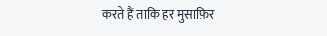करते हैं ताकि हर मुसाफ़िर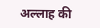अल्लाह की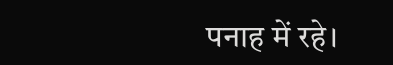पनाह में रहे।